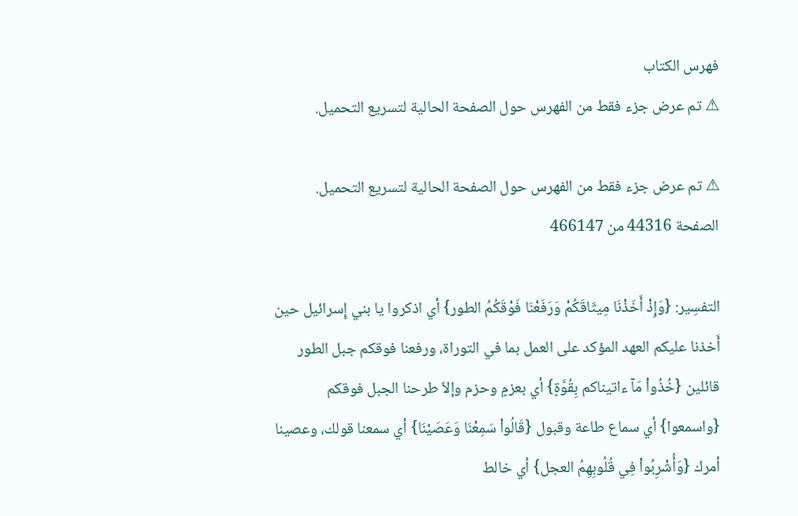فهرس الكتاب
⚠ تم عرض جزء فقط من الفهرس حول الصفحة الحالية لتسريع التحميل.

⚠ تم عرض جزء فقط من الفهرس حول الصفحة الحالية لتسريع التحميل.
الصفحة 44316 من 466147

التفسِير: {وَإِذْ أَخَذْنَا مِيثَاقَكُمْ وَرَفَعْنَا فَوْقَكُمُ الطور} أي اذكروا يا بني إِسرائيل حين أَخذنا عليكم العهد المؤكد على العمل بما في التوراة، ورفعنا فوقكم جبل الطور قائلين {خُذُواْ مَآ ءاتيناكم بِقُوَّةٍ} أي بعزمٍ وحزم وإلاّ طرحنا الجبل فوقكم {واسمعوا} أي سماع طاعة وقبول {قَالُواْ سَمِعْنَا وَعَصَيْنَا} أي سمعنا قولك، وعصينا أمرك {وَأُشْرِبُواْ فِي قُلُوبِهِمُ العجل} أي خالط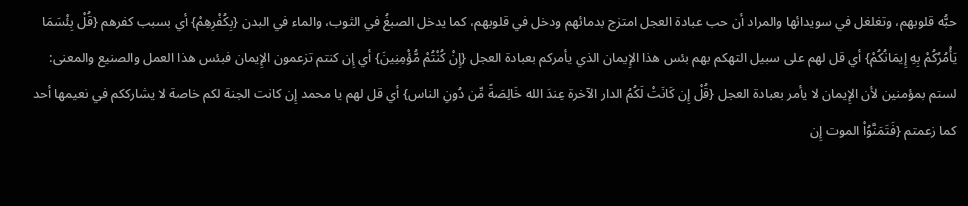حبُّه قلوبهم، وتغلغل في سويدائها والمراد أن حب عبادة العجل امتزج بدمائهم ودخل في قلوبهم، كما يدخل الصبغُ في الثوب، والماء في البدن {بِكُفْرِهِمْ} أي بسبب كفرهم {قُلْ بِئْسَمَا يَأْمُرُكُمْ بِهِ إِيمَانُكُمْ} أي قل لهم على سبيل التهكم بهم بئس هذا الإِيمان الذي يأمركم بعبادة العجل {إِنْ كُنْتُمْ مُّؤْمِنِينَ} أي إِن كنتم تزعمون الإِيمان فبئس هذا العمل والصنيع والمعنى: لستم بمؤمنين لأن الإِيمان لا يأمر بعبادة العجل {قُلْ إِن كَانَتْ لَكُمُ الدار الآخرة عِندَ الله خَالِصَةً مِّن دُونِ الناس} أي قل لهم يا محمد إِن كانت الجنة لكم خاصة لا يشارككم في نعيمها أحد كما زعمتم {فَتَمَنَّوُاْ الموت إِن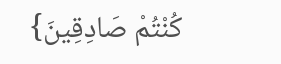كُنْتُمْ صَادِقِينَ}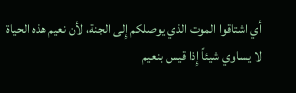أي اشتاقوا الموت الذي يوصلكم إِلى الجنة، لأن نعيم هذه الحياة لا يساوي شيئاً إِذا قيس بنعيم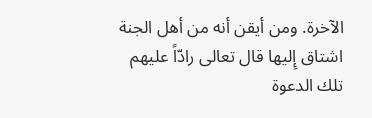الآخرة. ومن أيقن أنه من أهل الجنة اشتاق إِليها قال تعالى رادّاً عليهم تلك الدعوة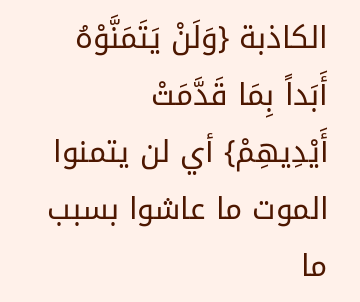الكاذبة {وَلَنْ يَتَمَنَّوْهُ أَبَداً بِمَا قَدَّمَتْ أَيْدِيهِمْ} أي لن يتمنوا الموت ما عاشوا بسبب ما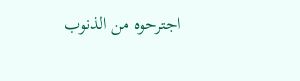اجترحوه من الذنوب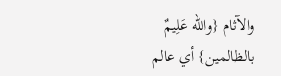والآثام {والله عَلِيمٌ بالظالمين} أي عالم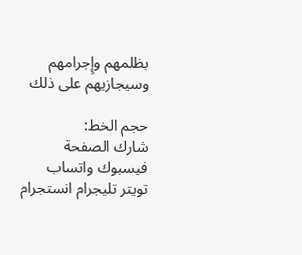بظلمهم وإِجرامهم وسيجازيهم على ذلك

حجم الخط:
شارك الصفحة
فيسبوك واتساب تويتر تليجرام انستجرام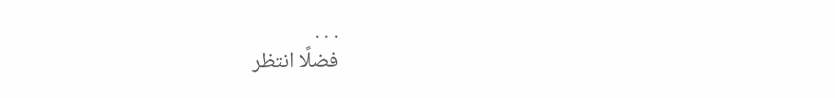. . .
فضلًا انتظر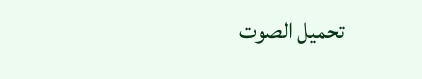تحميل الصوت